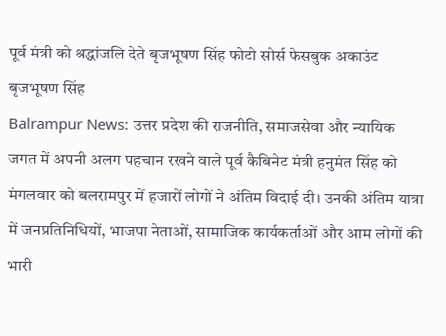पूर्व मंत्री को श्रद्धांजलि देते बृजभूषण सिंह फोटो सोर्स फेसबुक अकाउंट बृजभूषण सिंह
Balrampur News: उत्तर प्रदेश की राजनीति, समाजसेवा और न्यायिक जगत में अपनी अलग पहचान रखने वाले पूर्व कैबिनेट मंत्री हनुमंत सिंह को मंगलवार को बलरामपुर में हजारों लोगों ने अंतिम विदाई दी। उनकी अंतिम यात्रा में जनप्रतिनिधियों, भाजपा नेताओं, सामाजिक कार्यकर्ताओं और आम लोगों की भारी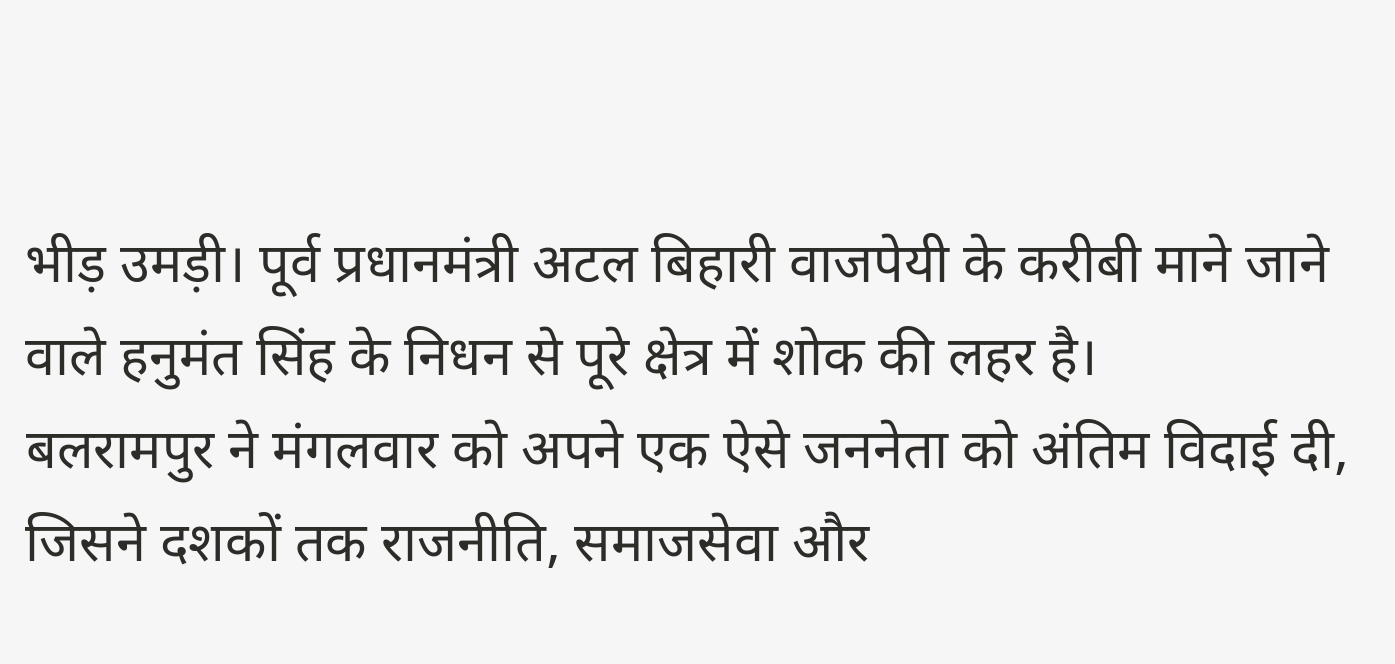भीड़ उमड़ी। पूर्व प्रधानमंत्री अटल बिहारी वाजपेयी के करीबी माने जाने वाले हनुमंत सिंह के निधन से पूरे क्षेत्र में शोक की लहर है।
बलरामपुर ने मंगलवार को अपने एक ऐसे जननेता को अंतिम विदाई दी, जिसने दशकों तक राजनीति, समाजसेवा और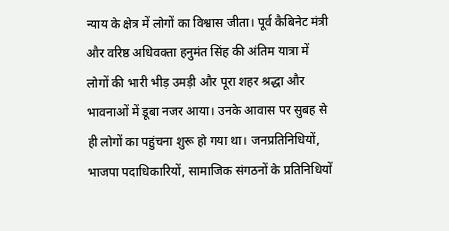न्याय के क्षेत्र में लोगों का विश्वास जीता। पूर्व कैबिनेट मंत्री और वरिष्ठ अधिवक्ता हनुमंत सिंह की अंतिम यात्रा में लोगों की भारी भीड़ उमड़ी और पूरा शहर श्रद्धा और भावनाओं में डूबा नजर आया। उनके आवास पर सुबह से ही लोगों का पहुंचना शुरू हो गया था। जनप्रतिनिधियों, भाजपा पदाधिकारियों, सामाजिक संगठनों के प्रतिनिधियों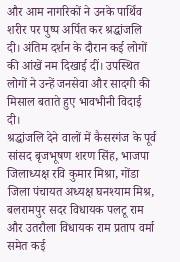और आम नागरिकों ने उनके पार्थिव शरीर पर पुष्प अर्पित कर श्रद्धांजलि दी। अंतिम दर्शन के दौरान कई लोगों की आंखें नम दिखाई दीं। उपस्थित लोगों ने उन्हें जनसेवा और सादगी की मिसाल बताते हुए भावभीनी विदाई दी।
श्रद्धांजलि देने वालों में कैसरगंज के पूर्व सांसद बृजभूषण शरण सिंह, भाजपा जिलाध्यक्ष रवि कुमार मिश्रा, गोंडा जिला पंचायत अध्यक्ष घनश्याम मिश्र, बलरामपुर सदर विधायक पलटू राम और उतरौला विधायक राम प्रताप वर्मा समेत कई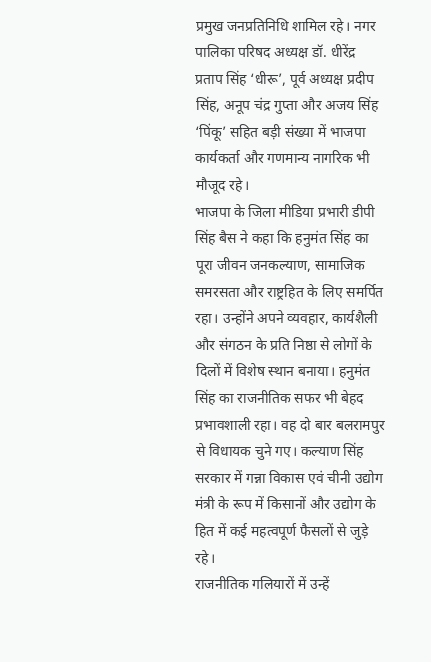प्रमुख जनप्रतिनिधि शामिल रहे। नगर पालिका परिषद अध्यक्ष डॉ. धीरेंद्र प्रताप सिंह ‘धीरू’, पूर्व अध्यक्ष प्रदीप सिंह, अनूप चंद्र गुप्ता और अजय सिंह ‘पिंकू’ सहित बड़ी संख्या में भाजपा कार्यकर्ता और गणमान्य नागरिक भी मौजूद रहे।
भाजपा के जिला मीडिया प्रभारी डीपी सिंह बैस ने कहा कि हनुमंत सिंह का पूरा जीवन जनकल्याण, सामाजिक समरसता और राष्ट्रहित के लिए समर्पित रहा। उन्होंने अपने व्यवहार, कार्यशैली और संगठन के प्रति निष्ठा से लोगों के दिलों में विशेष स्थान बनाया। हनुमंत सिंह का राजनीतिक सफर भी बेहद प्रभावशाली रहा। वह दो बार बलरामपुर से विधायक चुने गए। कल्याण सिंह सरकार में गन्ना विकास एवं चीनी उद्योग मंत्री के रूप में किसानों और उद्योग के हित में कई महत्वपूर्ण फैसलों से जुड़े रहे।
राजनीतिक गलियारों में उन्हें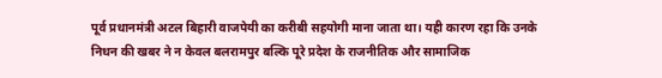पूर्व प्रधानमंत्री अटल बिहारी वाजपेयी का करीबी सहयोगी माना जाता था। यही कारण रहा कि उनके निधन की खबर ने न केवल बलरामपुर बल्कि पूरे प्रदेश के राजनीतिक और सामाजिक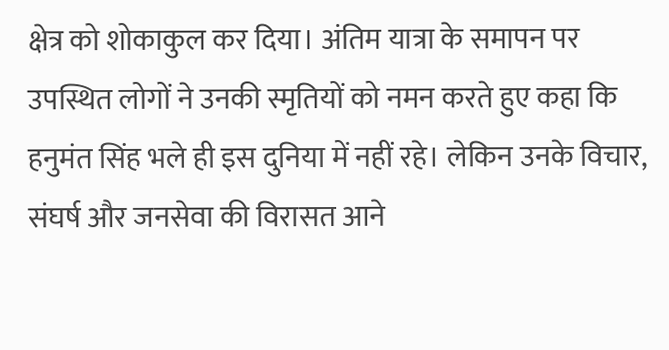क्षेत्र को शोकाकुल कर दिया। अंतिम यात्रा के समापन पर उपस्थित लोगों ने उनकी स्मृतियों को नमन करते हुए कहा कि हनुमंत सिंह भले ही इस दुनिया में नहीं रहे। लेकिन उनके विचार, संघर्ष और जनसेवा की विरासत आने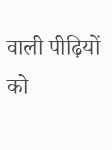वाली पीढ़ियों को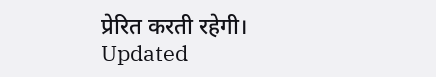प्रेरित करती रहेगी।
Updated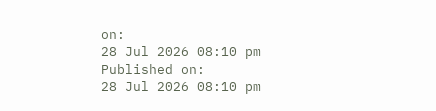on:
28 Jul 2026 08:10 pm
Published on:
28 Jul 2026 08:10 pm